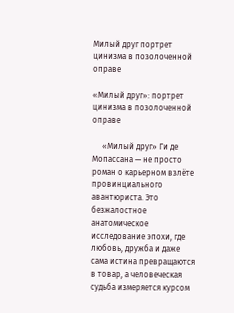Милый друг портрет цинизма в позолоченной оправе

«Милый друг»: портрет цинизма в позолоченной оправе

     «Милый друг» Ги де Мопассана — не просто роман о карьерном взлёте провинциального авантюриста. Это безжалостное анатомическое исследование эпохи, где любовь, дружба и даже сама истина превращаются в товар, а человеческая судьба измеряется курсом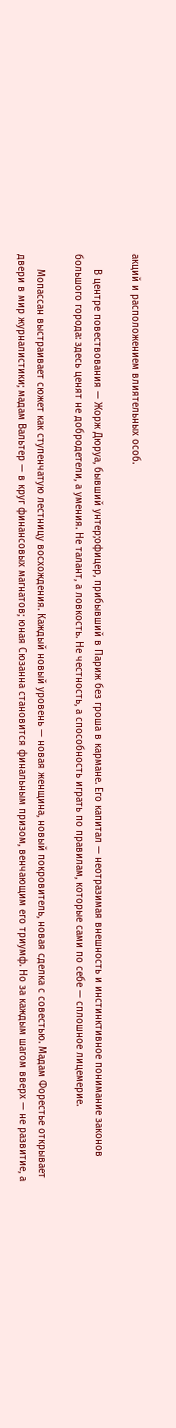акций и расположением влиятельных особ.

     В центре повествования — Жорж Дюруа, бывший унтер;офицер, прибывший в Париж без гроша в кармане. Его капитал — неотразимая внешность и инстинктивное понимание законов большого города: здесь ценят не добродетели, а умения. Не талант, а ловкость. Не честность, а способность играть по правилам, которые сами по себе — сплошное лицемерие.

     Мопассан выстраивает сюжет как ступенчатую лестницу восхождения. Каждый новый уровень — новая женщина, новый покровитель, новая сделка с совестью. Мадам Форестье открывает двери в мир журналистики; мадам Вальтер — в круг финансовых магнатов; юная Сюзанна становится финальным призом, венчающим его триумф. Но за каждым шагом вверх — не развитие, а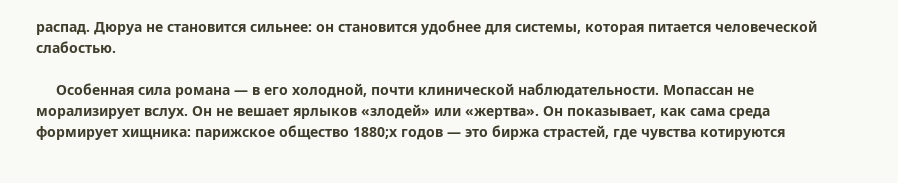распад. Дюруа не становится сильнее: он становится удобнее для системы, которая питается человеческой слабостью.

     Особенная сила романа — в его холодной, почти клинической наблюдательности. Мопассан не морализирует вслух. Он не вешает ярлыков «злодей» или «жертва». Он показывает, как сама среда формирует хищника: парижское общество 1880;х годов — это биржа страстей, где чувства котируются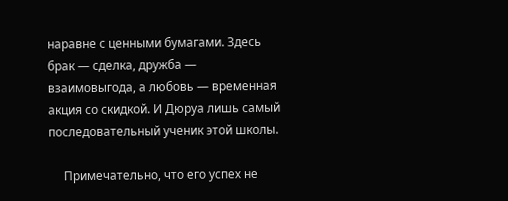наравне с ценными бумагами. Здесь брак — сделка, дружба — взаимовыгода, а любовь — временная акция со скидкой. И Дюруа лишь самый последовательный ученик этой школы.

     Примечательно, что его успех не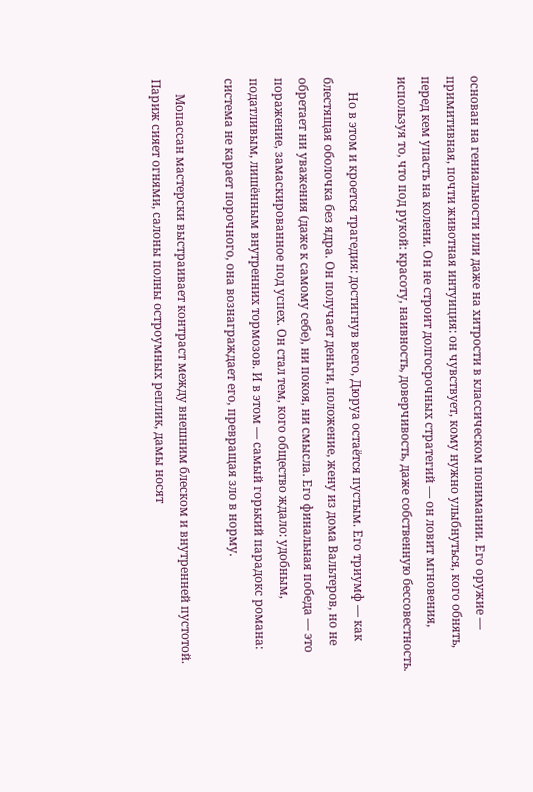основан на гениальности или даже на хитрости в классическом понимании. Его оружие — примитивная, почти животная интуиция: он чувствует, кому нужно улыбнуться, кого обнять, перед кем упасть на колени. Он не строит долгосрочных стратегий — он ловит мгновения, используя то, что под рукой: красоту, наивность, доверчивость, даже собственную бессовестность.

     Но в этом и кроется трагедия: достигнув всего, Дюруа остаётся пустым. Его триумф — как блестящая оболочка без ядра. Он получает деньги, положение, жену из дома Вальтеров, но не обретает ни уважения (даже к самому себе), ни покоя, ни смысла. Его финальная победа — это поражение, замаскированное под успех. Он стал тем, кого общество ждало: удобным, податливым, лишённым внутренних тормозов. И в этом — самый горький парадокс романа: система не карает порочного, она вознаграждает его, превращая зло в норму.

     Мопассан мастерски выстраивает контраст между внешним блеском и внутренней пустотой. Париж сияет огнями, салоны полны остроумных реплик, дамы носят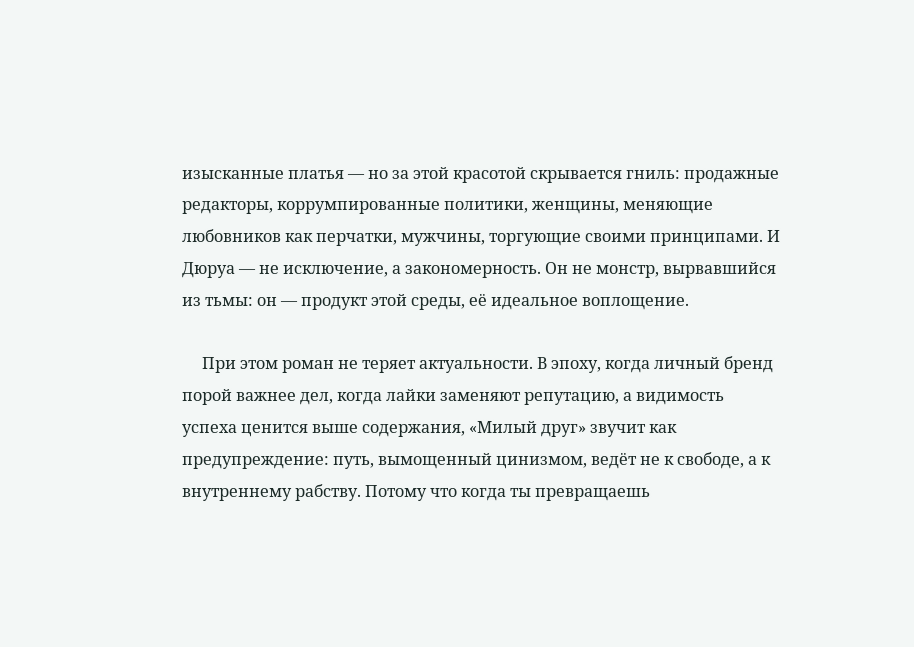изысканные платья — но за этой красотой скрывается гниль: продажные редакторы, коррумпированные политики, женщины, меняющие любовников как перчатки, мужчины, торгующие своими принципами. И Дюруа — не исключение, а закономерность. Он не монстр, вырвавшийся из тьмы: он — продукт этой среды, её идеальное воплощение.

     При этом роман не теряет актуальности. В эпоху, когда личный бренд порой важнее дел, когда лайки заменяют репутацию, а видимость успеха ценится выше содержания, «Милый друг» звучит как предупреждение: путь, вымощенный цинизмом, ведёт не к свободе, а к внутреннему рабству. Потому что когда ты превращаешь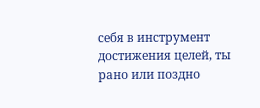себя в инструмент достижения целей, ты рано или поздно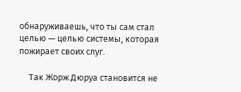обнаруживаешь, что ты сам стал целью — целью системы, которая пожирает своих слуг.

     Так Жорж Дюруа становится не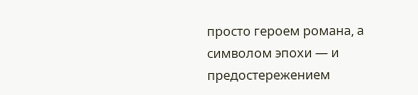просто героем романа, а символом эпохи — и предостережением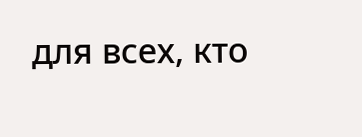для всех, кто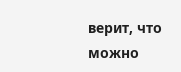верит, что можно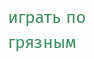играть по грязным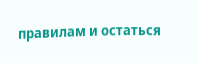правилам и остаться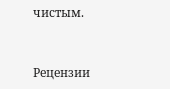чистым.


Рецензии